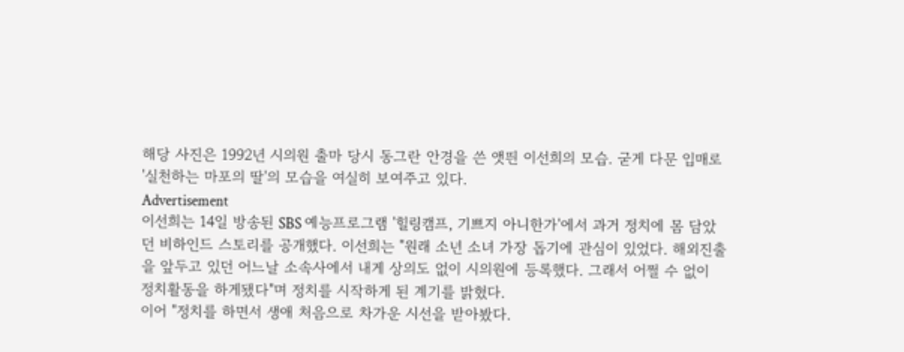해당 사진은 1992년 시의원 출마 당시 동그란 안경을 쓴 앳띈 이선희의 모습. 굳게 다문 입매로 '실천하는 마포의 딸'의 모습을 여실히 보여주고 있다.
Advertisement
이선희는 14일 방송된 SBS 예능프로그램 '힐링캠프, 기쁘지 아니한가'에서 과거 정치에 몸 담았던 비하인드 스토리를 공개했다. 이선희는 "원래 소년 소녀 가장 돕기에 관심이 있었다. 해외진출을 앞두고 있던 어느날 소속사에서 내게 상의도 없이 시의원에 등록했다. 그래서 어쩔 수 없이 정치활동을 하게됐다"며 정치를 시작하게 된 계기를 밝혔다.
이어 "정치를 하면서 생애 처음으로 차가운 시선을 받아봤다.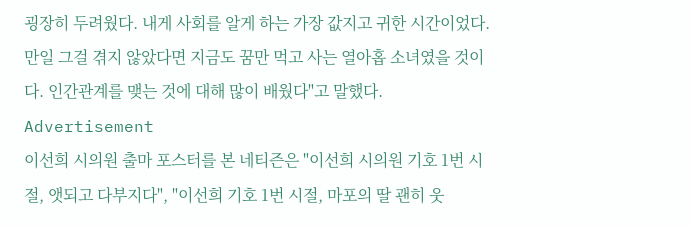굉장히 두려웠다. 내게 사회를 알게 하는 가장 값지고 귀한 시간이었다. 만일 그걸 겪지 않았다면 지금도 꿈만 먹고 사는 열아홉 소녀였을 것이다. 인간관계를 맺는 것에 대해 많이 배웠다"고 말했다.
Advertisement
이선희 시의원 출마 포스터를 본 네티즌은 "이선희 시의원 기호 1번 시절, 앳되고 다부지다", "이선희 기호 1번 시절, 마포의 딸 괜히 웃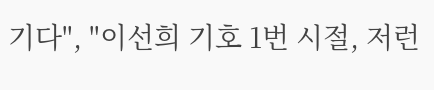기다", "이선희 기호 1번 시절, 저런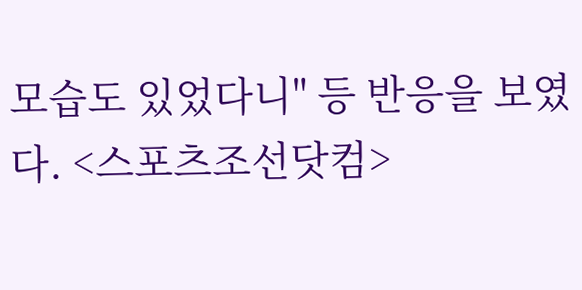모습도 있었다니" 등 반응을 보였다. <스포츠조선닷컴>